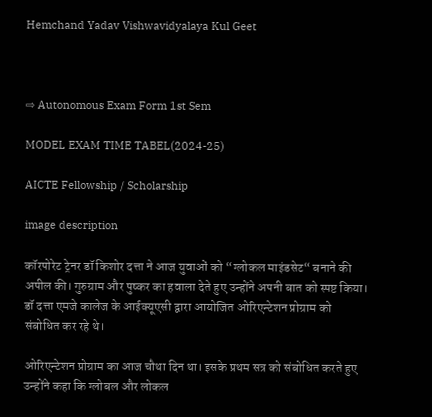Hemchand Yadav Vishwavidyalaya Kul Geet



⇨ Autonomous Exam Form 1st Sem

MODEL EXAM TIME TABEL(2024-25)

AICTE Fellowship / Scholarship

image description

कॉरपोरेट ट्रेनर डॉ किशोर दत्ता ने आज युवाओं को “ग्लोकल माइंडसेट“ बनाने की अपील की। गुरुग्राम और पुष्कर का हवाला देते हुए उन्होंने अपनी बात को स्पष्ट किया। डॉ दत्ता एमजे कालेज के आईक्यूएसी द्वारा आयोजित ओरिएन्टेशन प्रोग्राम को संबोधित कर रहे थे।

ओरिएन्टेशन प्रोग्राम का आज चौथा दिन था। इसके प्रथम सत्र को संबोधित करते हुए उन्होंने कहा कि ग्लोबल और लोकल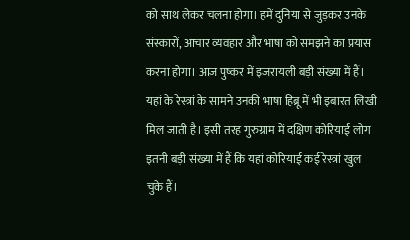को साथ लेकर चलना होगा। हमें दुनिया से जुड़कर उनके संस्कारों, आचार व्यवहार और भाषा को समझने का प्रयास करना होगा। आज पुष्कर में इजरायली बड़ी संख्या में हैं। यहां के रेस्त्रां के सामने उनकी भाषा हिब्रू में भी इबारत लिखी मिल जाती है। इसी तरह गुरुग्राम में दक्षिण कोरियाई लोग इतनी बड़ी संख्या में हैं कि यहां कोरियाई कई रेस्त्रां खुल चुके हैं।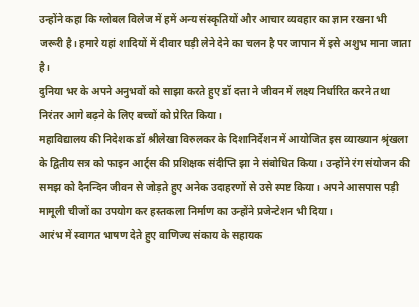उन्होंने कहा कि ग्लोबल विलेज में हमें अन्य संस्कृतियों और आचार व्यवहार का ज्ञान रखना भी जरूरी है। हमारे यहां शादियों में दीवार घड़ी लेने देने का चलन है पर जापान में इसे अशुभ माना जाता है।
दुनिया भर के अपने अनुभवों को साझा करते हुए डॉ दत्ता ने जीवन में लक्ष्य निर्धारित करने तथा निरंतर आगे बढ़ने के लिए बच्चों को प्रेरित किया।
महाविद्यालय की निदेशक डॉ श्रीलेखा विरुलकर के दिशानिर्देशन में आयोजित इस व्याख्यान श्रृंखला के द्वितीय सत्र को फाइन आर्ट्स की प्रशिक्षक संदीप्ति झा ने संबोधित किया। उन्होंने रंग संयोजन की समझ को दैनन्दिन जीवन से जोड़ते हुए अनेक उदाहरणों से उसे स्पष्ट किया। अपने आसपास पड़ी मामूली चीजों का उपयोग कर हस्तकला निर्माण का उन्होंने प्रजेन्टेशन भी दिया।
आरंभ में स्वागत भाषण देते हुए वाणिज्य संकाय के सहायक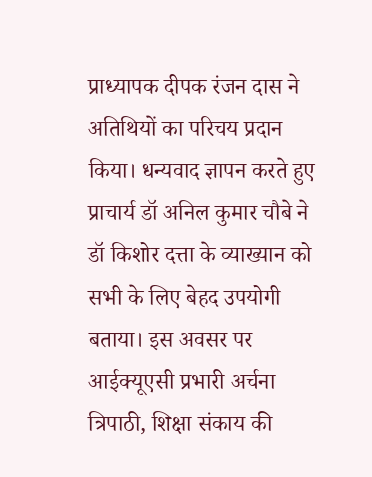प्राध्यापक दीपक रंजन दास ने अतिथियों का परिचय प्रदान किया। धन्यवाद ज्ञापन करते हुए प्राचार्य डॉ अनिल कुमार चौबे ने डॉ किशोर दत्ता के व्याख्यान को सभी के लिए बेहद उपयोगी बताया। इस अवसर पर आईक्यूएसी प्रभारी अर्चना त्रिपाठी, शिक्षा संकाय की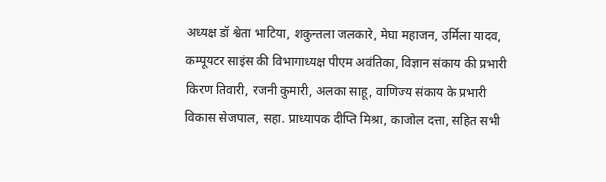अध्यक्ष डॉ श्वेता भाटिया, शकुन्तला जलकारे, मेघा महाजन, उर्मिला यादव, कम्पूयटर साइंस की विभागाध्यक्ष पीएम अवंतिका, विज्ञान संकाय की प्रभारी किरण तिवारी, रजनी कुमारी, अलका साहू, वाणिज्य संकाय के प्रभारी विकास सेजपाल, सहा. प्राध्यापक दीप्ति मिश्रा, काजोल दत्ता, सहित सभी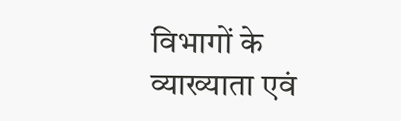विभागों के व्याख्याता एवं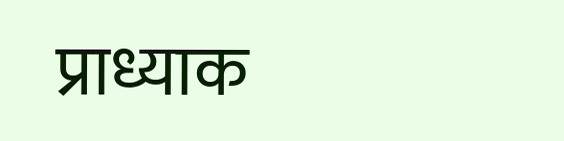प्राध्याक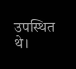उपस्थित थे।